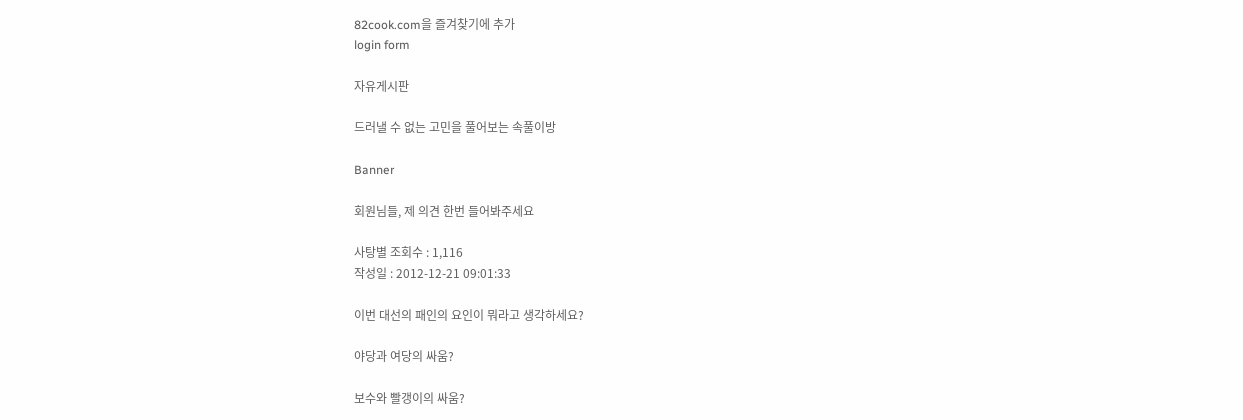82cook.com을 즐겨찾기에 추가
login form

자유게시판

드러낼 수 없는 고민을 풀어보는 속풀이방

Banner

회원님들, 제 의견 한번 들어봐주세요

사탕별 조회수 : 1,116
작성일 : 2012-12-21 09:01:33

이번 대선의 패인의 요인이 뭐라고 생각하세요?

야당과 여당의 싸움?

보수와 빨갱이의 싸움?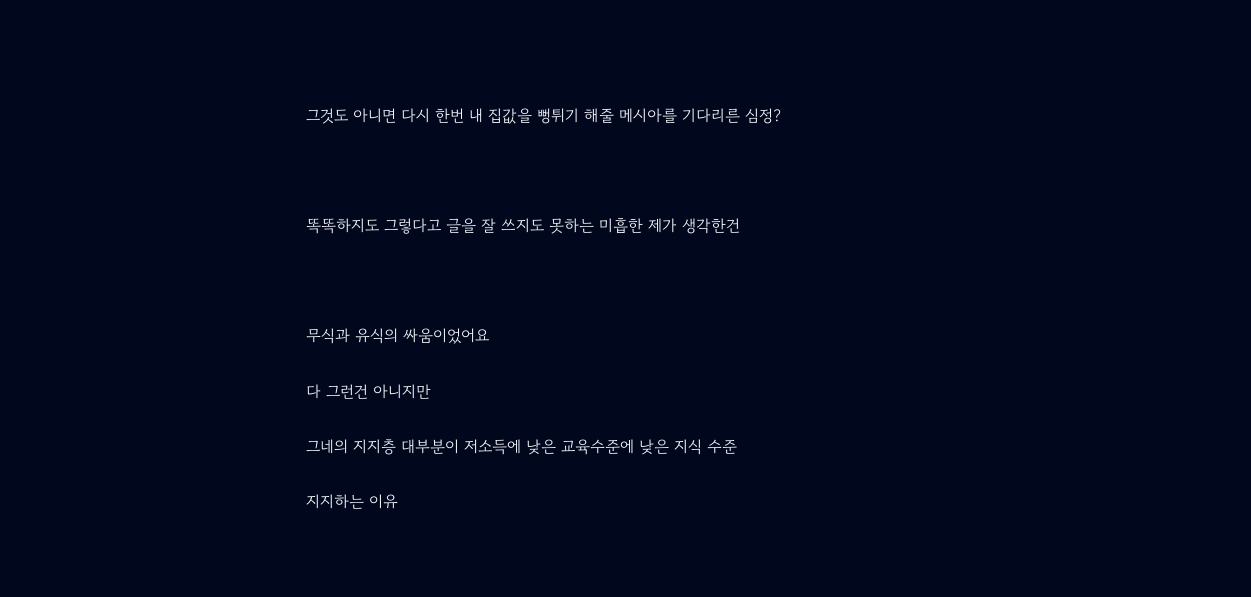그것도 아니면 다시 한번 내 집값을 뻥튀기 해줄 메시아를 기다리른 심정?



똑똑하지도 그렇다고 글을 잘 쓰지도 못하는 미흡한 제가 생각한건



무식과 유식의 싸움이었어요

다 그런건 아니지만

그네의 지지층 대부분이 저소득에 낮은 교육수준에 낮은 지식 수준

지지하는 이유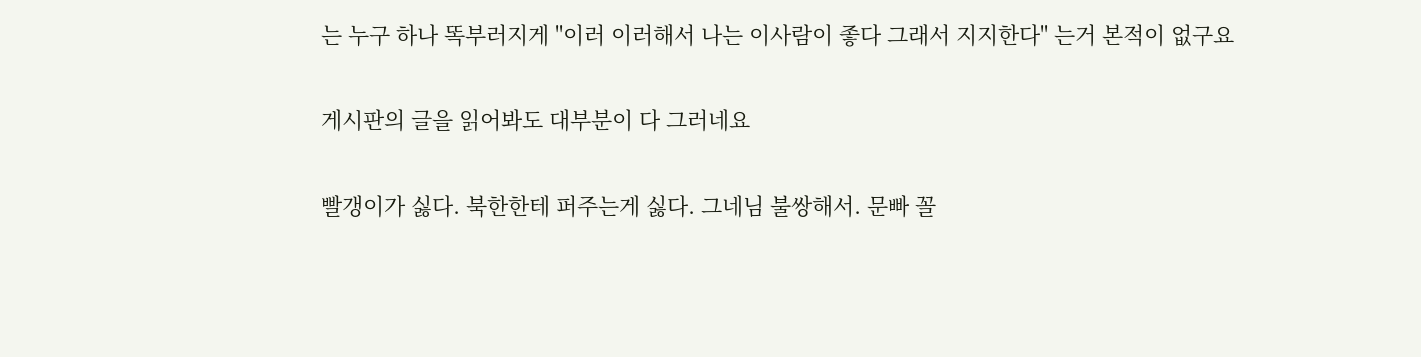는 누구 하나 똑부러지게 "이러 이러해서 나는 이사람이 좋다 그래서 지지한다" 는거 본적이 없구요

게시판의 글을 읽어봐도 대부분이 다 그러네요

빨갱이가 싫다. 북한한테 퍼주는게 싫다. 그네님 불쌍해서. 문빠 꼴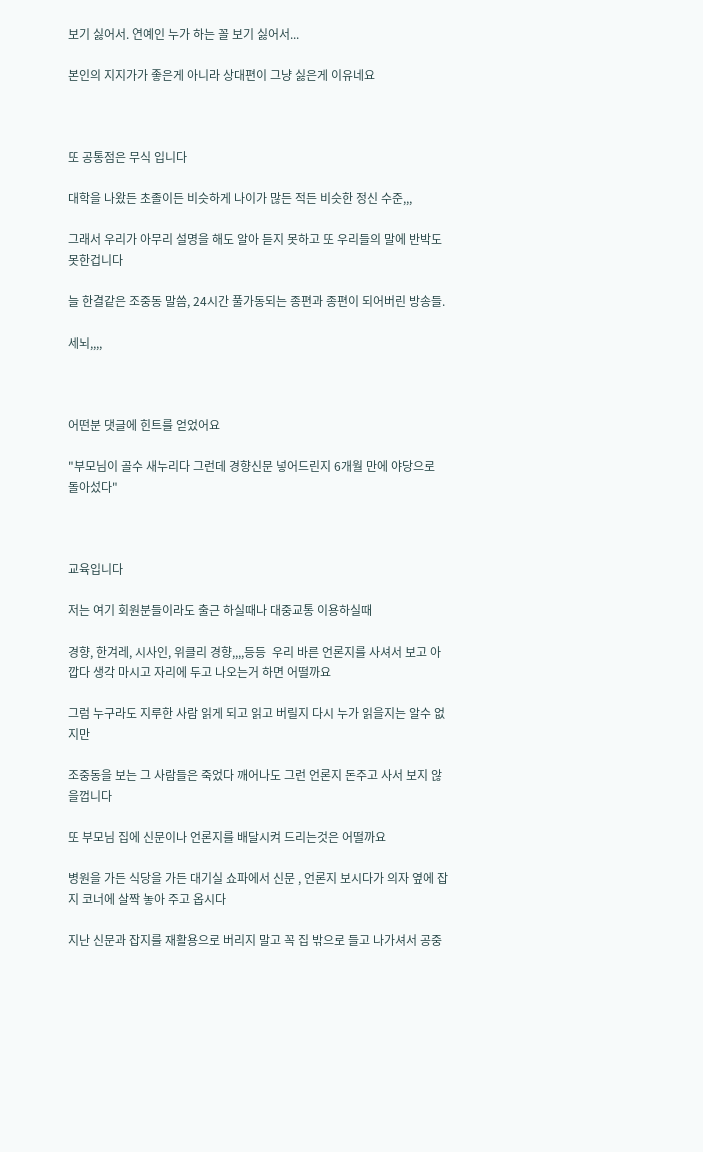보기 싫어서. 연예인 누가 하는 꼴 보기 싫어서...

본인의 지지가가 좋은게 아니라 상대편이 그냥 싫은게 이유네요



또 공통점은 무식 입니다

대학을 나왔든 초졸이든 비슷하게 나이가 많든 적든 비슷한 정신 수준,,,

그래서 우리가 아무리 설명을 해도 알아 듣지 못하고 또 우리들의 말에 반박도 못한겁니다

늘 한결같은 조중동 말씀, 24시간 풀가동되는 종편과 종편이 되어버린 방송들.

세뇌,,,,



어떤분 댓글에 힌트를 얻었어요

"부모님이 골수 새누리다 그런데 경향신문 넣어드린지 6개월 만에 야당으로 돌아섰다"



교육입니다

저는 여기 회원분들이라도 출근 하실때나 대중교통 이용하실때

경향, 한겨레, 시사인, 위클리 경향,,,,등등  우리 바른 언론지를 사셔서 보고 아깝다 생각 마시고 자리에 두고 나오는거 하면 어떨까요

그럼 누구라도 지루한 사람 읽게 되고 읽고 버릴지 다시 누가 읽을지는 알수 없지만

조중동을 보는 그 사람들은 죽었다 깨어나도 그런 언론지 돈주고 사서 보지 않을껍니다

또 부모님 집에 신문이나 언론지를 배달시켜 드리는것은 어떨까요

병원을 가든 식당을 가든 대기실 쇼파에서 신문 , 언론지 보시다가 의자 옆에 잡지 코너에 살짝 놓아 주고 옵시다

지난 신문과 잡지를 재활용으로 버리지 말고 꼭 집 밖으로 들고 나가셔서 공중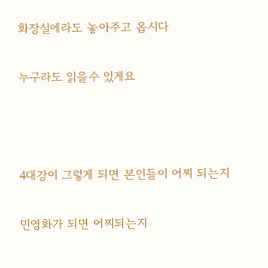화장실에라도 놓아주고 옵시다

누구라도 읽을수 있게요



4대강이 그렇게 되면 본인들이 어찌 되는지

민영화가 되면 어찌되는지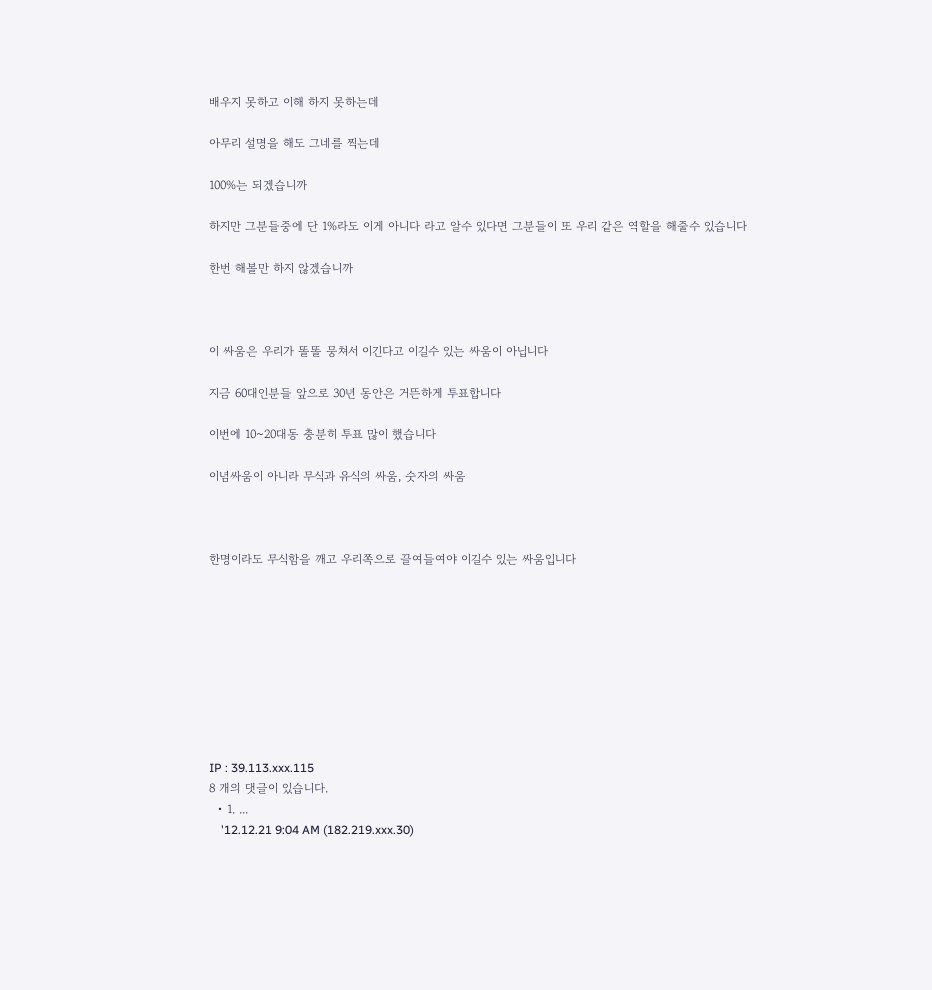배우지 못하고 이해 하지 못하는데

아무리 설명을 해도 그네를 찍는데

100%는 되겠습니까

하지만 그분들중에 단 1%라도 이게 아니다 라고 알수 있다면 그분들이 또 우리 같은 역할을 해줄수 있습니다

한번 해볼만 하지 않겠습니까



이 싸움은 우리가 똘똘 뭉쳐서 이긴다고 이길수 있는 싸움이 아닙니다

지금 60대인분들 앞으로 30년 동안은 거뜬하게 투표합니다

이번에 10~20대동 충분히 투표 많이 했습니다

이념싸움이 아니라 무식과 유식의 싸움, 숫자의 싸움



한명이라도 무식함을 깨고 우리쪽으로 끌여들여야 이길수 있는 싸움입니다









IP : 39.113.xxx.115
8 개의 댓글이 있습니다.
  • 1. ...
    '12.12.21 9:04 AM (182.219.xxx.30)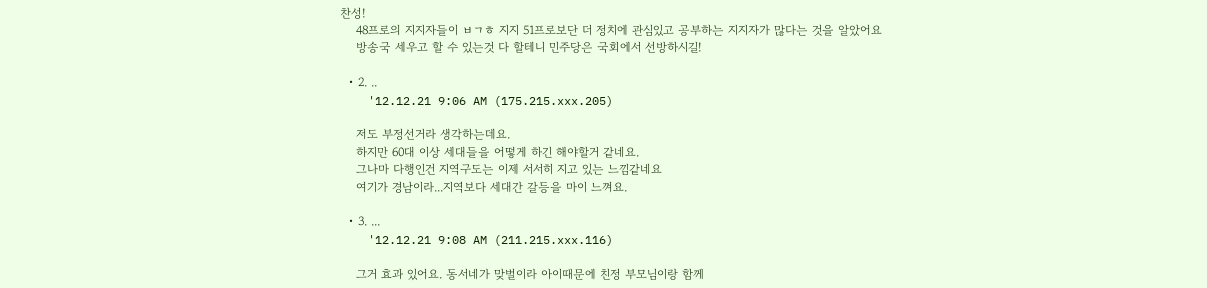찬성!
    48프로의 지지자들이 ㅂㄱㅎ 지지 51프로보단 더 정치에 관심있고 공부하는 지지자가 많다는 것을 알았어요
    방송국 세우고 할 수 있는것 다 할테니 민주당은 국회에서 선방하시길!

  • 2. ..
    '12.12.21 9:06 AM (175.215.xxx.205)

    저도 부정선거라 생각하는데요.
    하지만 60대 이상 세대들을 어떻게 하긴 해야할거 같네요.
    그나마 다행인건 지역구도는 이제 서서히 지고 있는 느낌같네요
    여기가 경남이라...지역보다 세대간 갈등을 마이 느껴요.

  • 3. ...
    '12.12.21 9:08 AM (211.215.xxx.116)

    그거 효과 있어요. 동서네가 맞벌이라 아이때문에 친정 부모님이랑 함께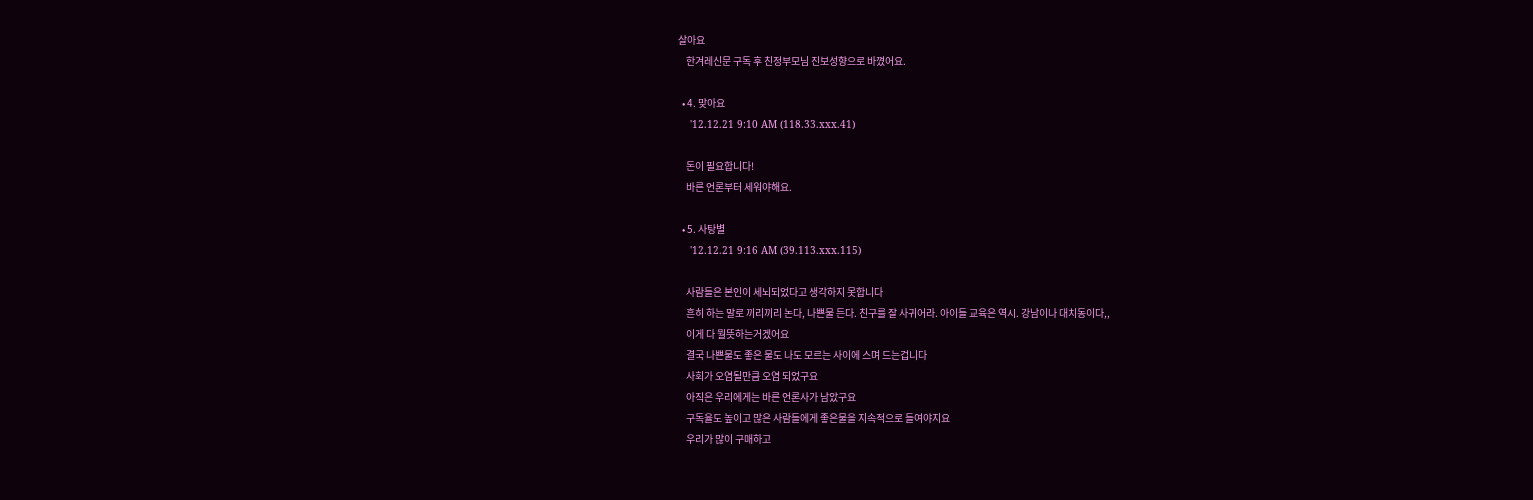살아요
    한겨레신문 구독 후 친정부모님 진보성향으로 바꼈어요.

  • 4. 맞아요
    '12.12.21 9:10 AM (118.33.xxx.41)

    돈이 필요합니다!
    바른 언론부터 세워야해요.

  • 5. 사탕별
    '12.12.21 9:16 AM (39.113.xxx.115)

    사람들은 본인이 세뇌되었다고 생각하지 못합니다
    흔히 하는 말로 끼리끼리 논다, 나쁜물 든다. 친구를 잘 사귀어라. 아이들 교육은 역시. 강남이나 대치동이다,,
    이게 다 뭘뜻하는거겠어요
    결국 나쁜물도 좋은 물도 나도 모르는 사이에 스며 드는겁니다
    사회가 오염될만큼 오염 되었구요
    아직은 우리에게는 바른 언론사가 남았구요
    구독율도 높이고 많은 사람들에게 좋은물을 지속적으로 들여야지요
    우리가 많이 구매하고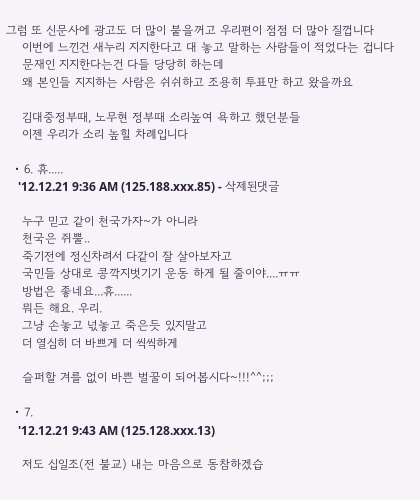그럼 또 신문사에 광고도 더 많이 붙을꺼고 우리편이 점점 더 많아 질껍니다
    이번에 느낀건 새누리 지지한다고 대 놓고 말하는 사람들이 적었다는 겁니다
    문재인 지지한다는건 다들 당당히 하는데
    왜 본인들 지지하는 사람은 쉬쉬하고 조용히 투표만 하고 왔을까요

    김대중정부때, 노무현 정부때 소리높여 욕하고 했던분들
    이젠 우리가 소리 높힐 차례입니다

  • 6. 휴.....
    '12.12.21 9:36 AM (125.188.xxx.85) - 삭제된댓글

    누구 믿고 같이 천국가자~가 아니라
    천국은 쥐뿔..
    죽기전에 정신차려서 다같이 잘 살아보자고
    국민들 상대로 콩깍지벗기기 운동 하게 될 줄이야....ㅠㅠ
    방법은 좋네요...휴......
    뭐든 해요. 우리.
    그냥 손놓고 넋놓고 죽은듯 있지말고
    더 열심히 더 바쁘게 더 씩씩하게

    슬퍼할 겨를 없이 바쁜 벌꿀이 되어봅시다~!!!^^;;;

  • 7.
    '12.12.21 9:43 AM (125.128.xxx.13)

    저도 십일조(전 불교) 내는 마음으로 동참하겠습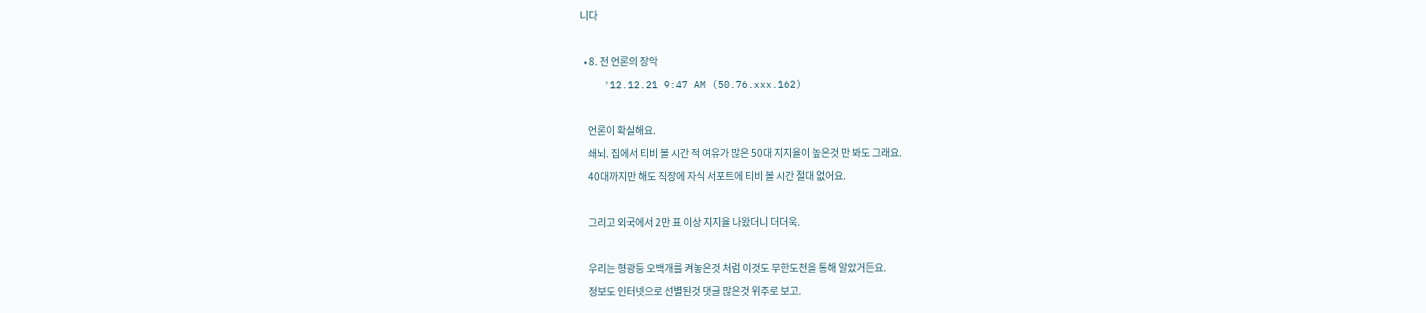니다

  • 8. 전 언론의 장악
    '12.12.21 9:47 AM (50.76.xxx.162)

    언론이 확실해요.
    쇄뇌. 집에서 티비 볼 시간 적 여유가 많은 50대 지지율이 높은것 만 봐도 그래요.
    40대까지만 해도 직장에 자식 서포트에 티비 볼 시간 절대 없어요.

    그리고 외국에서 2만 표 이상 지지율 나왔더니 더더욱.

    우리는 형광등 오백개를 켜놓은것 처럼 이것도 무한도전을 통해 알았거든요.
    정보도 인터넷으로 선별된것 댓글 많은것 위주로 보고.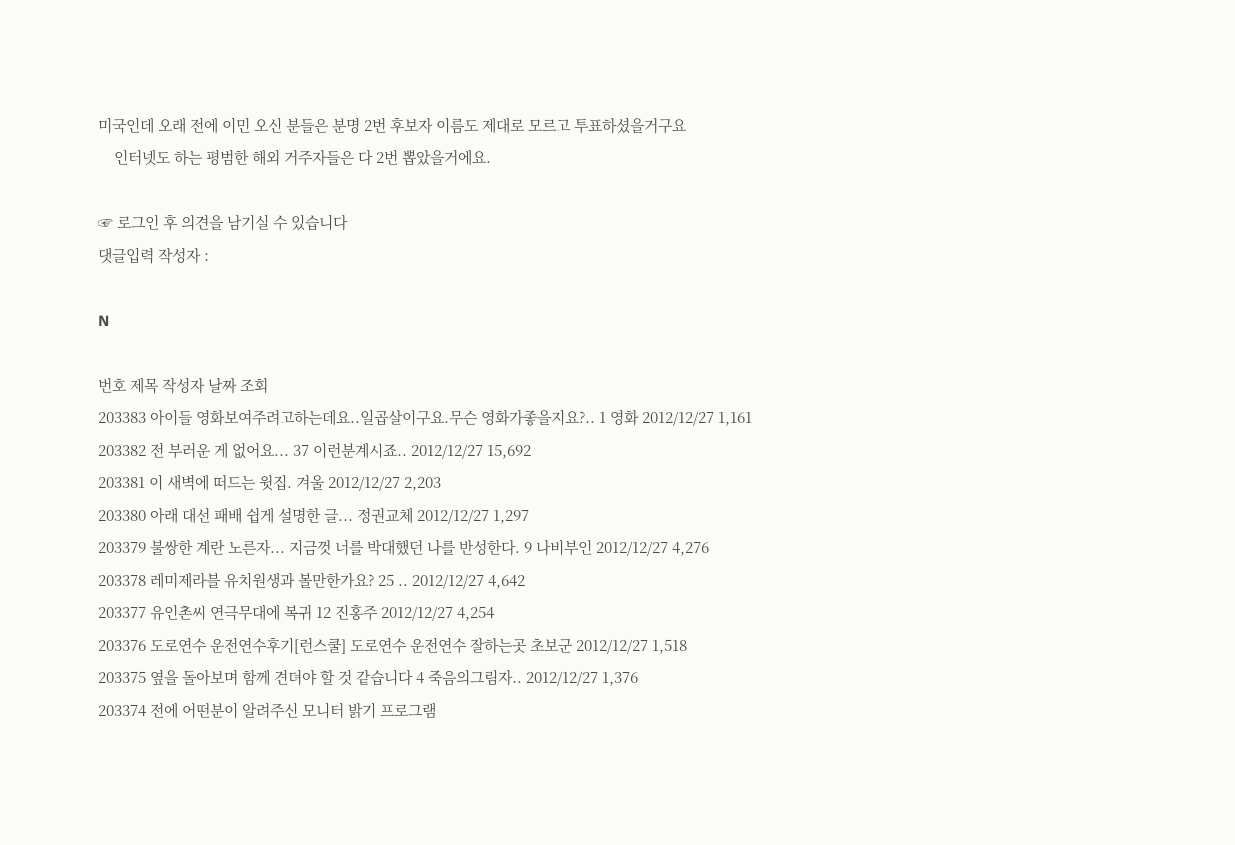미국인데 오래 전에 이민 오신 분들은 분명 2번 후보자 이름도 제대로 모르고 투표하셨을거구요
    인터넷도 하는 평범한 해외 거주자들은 다 2번 뽑았을거에요.

☞ 로그인 후 의견을 남기실 수 있습니다
댓글입력 작성자 :

N

번호 제목 작성자 날짜 조회
203383 아이들 영화보여주려고하는데요..일곱살이구요.무슨 영화가좋을지요?.. 1 영화 2012/12/27 1,161
203382 전 부러운 게 없어요... 37 이런분계시죠.. 2012/12/27 15,692
203381 이 새벽에 떠드는 윗집. 겨울 2012/12/27 2,203
203380 아래 대선 패배 쉽게 설명한 글... 정권교체 2012/12/27 1,297
203379 불쌍한 계란 노른자... 지금껏 너를 박대했던 나를 반성한다. 9 나비부인 2012/12/27 4,276
203378 레미제라블 유치원생과 볼만한가요? 25 .. 2012/12/27 4,642
203377 유인촌씨 연극무대에 복귀 12 진홍주 2012/12/27 4,254
203376 도로연수 운전연수후기[런스쿨] 도로연수 운전연수 잘하는곳 초보군 2012/12/27 1,518
203375 옆을 돌아보며 함께 견뎌야 할 것 같습니다 4 죽음의그림자.. 2012/12/27 1,376
203374 전에 어떤분이 알려주신 모니터 밝기 프로그램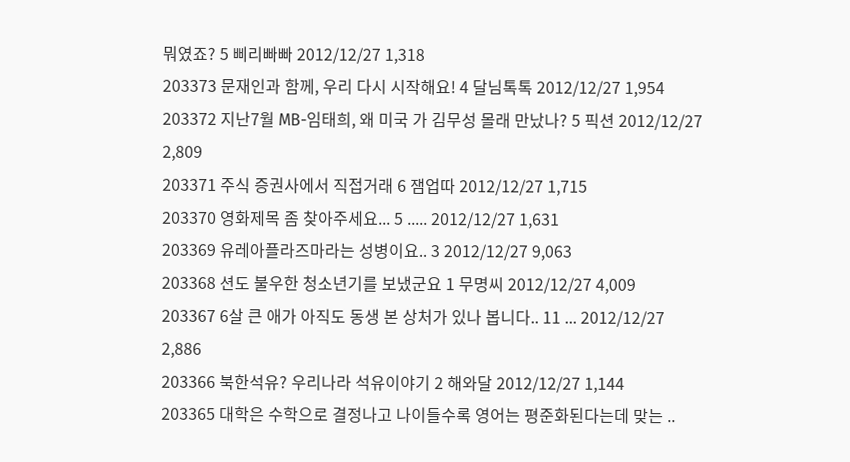뭐였죠? 5 삐리빠빠 2012/12/27 1,318
203373 문재인과 함께, 우리 다시 시작해요! 4 달님톡톡 2012/12/27 1,954
203372 지난7월 MB-임태희, 왜 미국 가 김무성 몰래 만났나? 5 픽션 2012/12/27 2,809
203371 주식 증권사에서 직접거래 6 잼업따 2012/12/27 1,715
203370 영화제목 좀 찾아주세요... 5 ..... 2012/12/27 1,631
203369 유레아플라즈마라는 성병이요.. 3 2012/12/27 9,063
203368 션도 불우한 청소년기를 보냈군요 1 무명씨 2012/12/27 4,009
203367 6살 큰 애가 아직도 동생 본 상처가 있나 봅니다.. 11 ... 2012/12/27 2,886
203366 북한석유? 우리나라 석유이야기 2 해와달 2012/12/27 1,144
203365 대학은 수학으로 결정나고 나이들수록 영어는 평준화된다는데 맞는 ..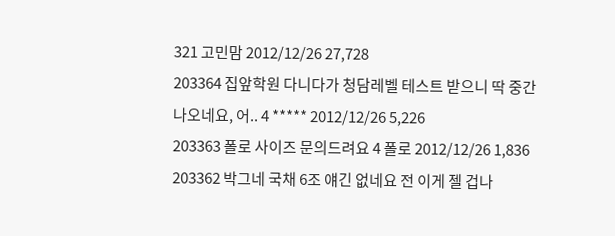321 고민맘 2012/12/26 27,728
203364 집앞학원 다니다가 청담레벨 테스트 받으니 딱 중간 나오네요, 어.. 4 ***** 2012/12/26 5,226
203363 폴로 사이즈 문의드려요 4 폴로 2012/12/26 1,836
203362 박그네 국채 6조 얘긴 없네요 전 이게 젤 겁나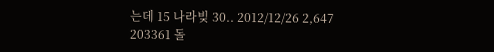는데 15 나라빚 30.. 2012/12/26 2,647
203361 돌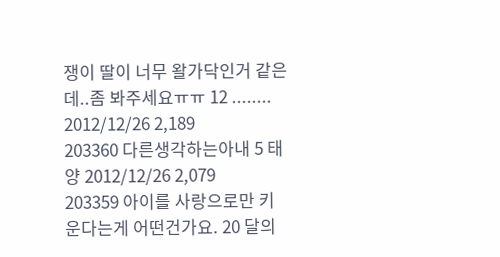쟁이 딸이 너무 왈가닥인거 같은데..좀 봐주세요ㅠㅠ 12 ........ 2012/12/26 2,189
203360 다른생각하는아내 5 태양 2012/12/26 2,079
203359 아이를 사랑으로만 키운다는게 어떤건가요. 20 달의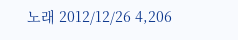노래 2012/12/26 4,206